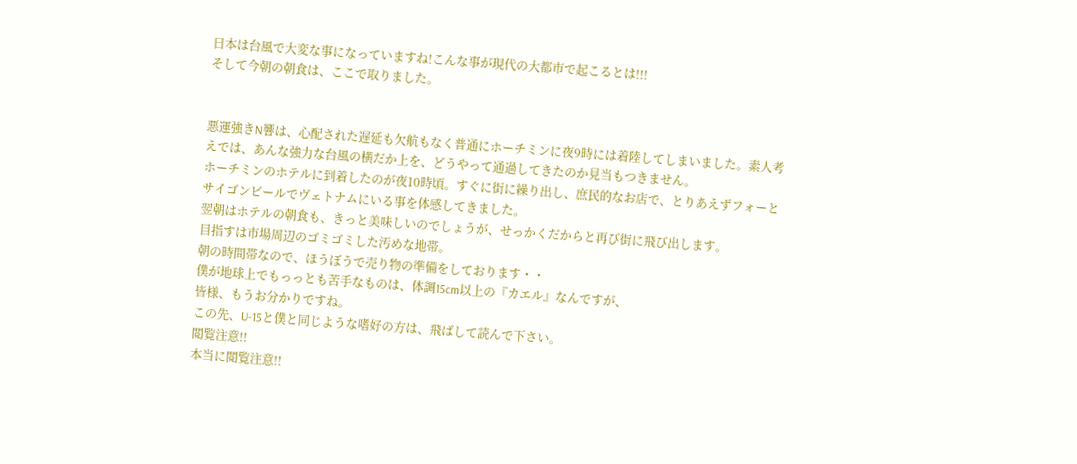日本は台風で大変な事になっていますね!こんな事が現代の大都市で起こるとは!!!
そして今朝の朝食は、ここで取りました。


悪運強きN響は、心配された遅延も欠航もなく普通にホーチミンに夜9時には着陸してしまいました。素人考えでは、あんな強力な台風の横だか上を、どうやって通過してきたのか見当もつきません。
ホーチミンのホテルに到着したのが夜10時頃。すぐに街に繰り出し、庶民的なお店で、とりあえずフォーとサイゴンビールでヴェトナムにいる事を体感してきました。
翌朝はホテルの朝食も、きっと美味しいのでしょうが、せっかくだからと再び街に飛び出します。
目指すは市場周辺のゴミゴミした汚めな地帯。
朝の時間帯なので、ほうぼうで売り物の準備をしております・・
僕が地球上でもっっとも苦手なものは、体調15cm以上の『カエル』なんですが、
皆様、もうお分かりですね。
この先、U-15と僕と同じような嗜好の方は、飛ばして読んで下さい。
閲覧注意!!
本当に閲覧注意!!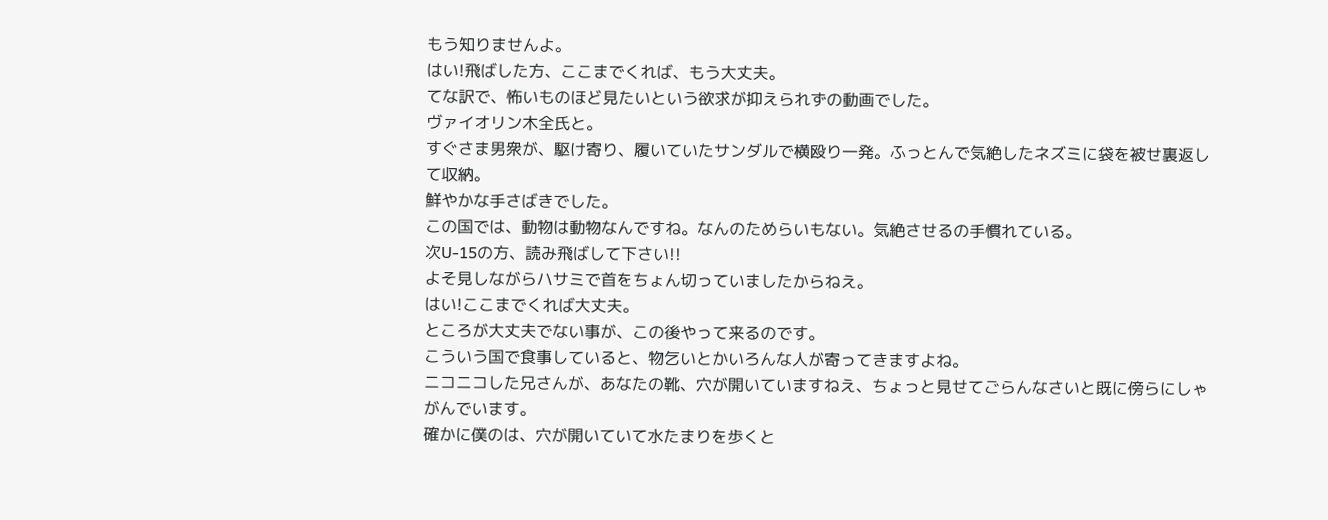もう知りませんよ。
はい!飛ばした方、ここまでくれば、もう大丈夫。
てな訳で、怖いものほど見たいという欲求が抑えられずの動画でした。
ヴァイオリン木全氏と。
すぐさま男衆が、駆け寄り、履いていたサンダルで横殴り一発。ふっとんで気絶したネズミに袋を被せ裏返して収納。
鮮やかな手さばきでした。
この国では、動物は動物なんですね。なんのためらいもない。気絶させるの手慣れている。
次U-15の方、読み飛ばして下さい!!
よそ見しながらハサミで首をちょん切っていましたからねえ。
はい!ここまでくれば大丈夫。
ところが大丈夫でない事が、この後やって来るのです。
こういう国で食事していると、物乞いとかいろんな人が寄ってきますよね。
ニコニコした兄さんが、あなたの靴、穴が開いていますねえ、ちょっと見せてごらんなさいと既に傍らにしゃがんでいます。
確かに僕のは、穴が開いていて水たまりを歩くと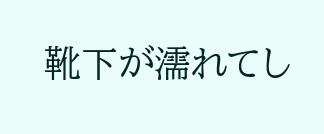靴下が濡れてし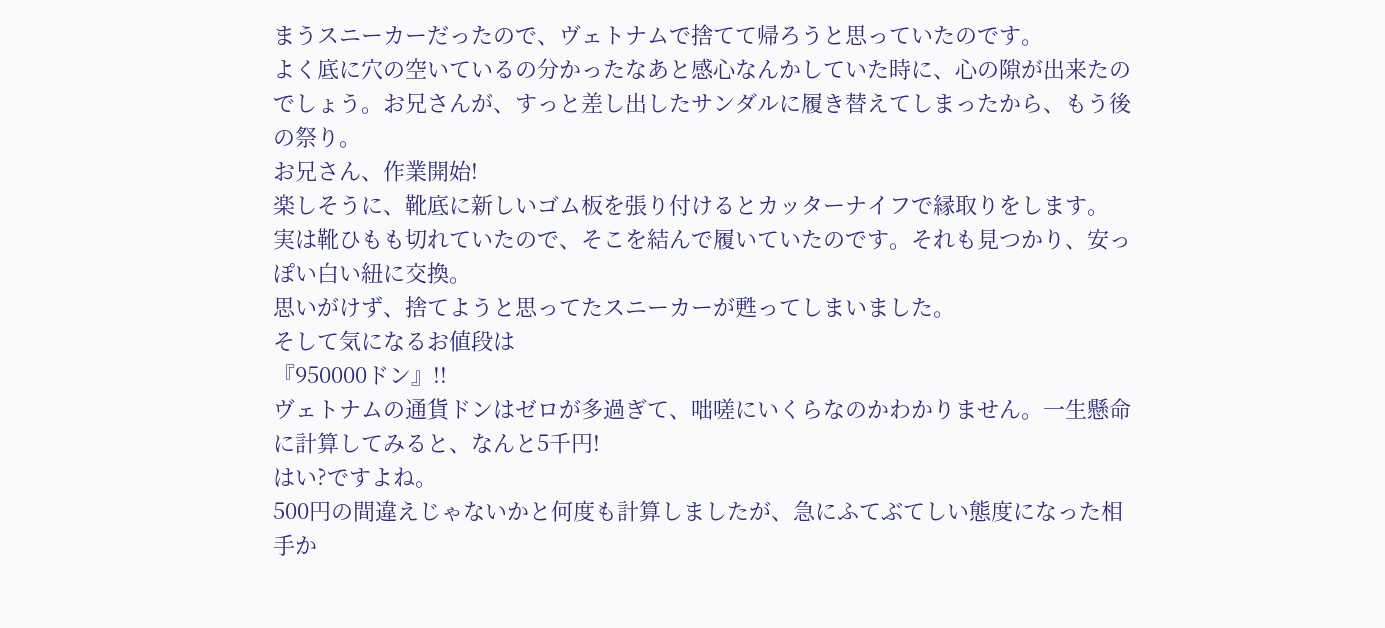まうスニーカーだったので、ヴェトナムで捨てて帰ろうと思っていたのです。
よく底に穴の空いているの分かったなあと感心なんかしていた時に、心の隙が出来たのでしょう。お兄さんが、すっと差し出したサンダルに履き替えてしまったから、もう後の祭り。
お兄さん、作業開始!
楽しそうに、靴底に新しいゴム板を張り付けるとカッターナイフで縁取りをします。
実は靴ひもも切れていたので、そこを結んで履いていたのです。それも見つかり、安っぽい白い紐に交換。
思いがけず、捨てようと思ってたスニーカーが甦ってしまいました。
そして気になるお値段は
『950000ドン』!!
ヴェトナムの通貨ドンはゼロが多過ぎて、咄嗟にいくらなのかわかりません。一生懸命に計算してみると、なんと5千円!
はい?ですよね。
500円の間違えじゃないかと何度も計算しましたが、急にふてぶてしい態度になった相手か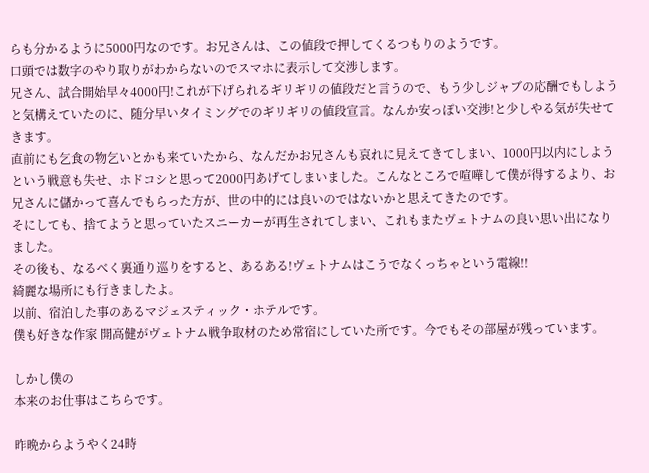らも分かるように5000円なのです。お兄さんは、この値段で押してくるつもりのようです。
口頭では数字のやり取りがわからないのでスマホに表示して交渉します。
兄さん、試合開始早々4000円!これが下げられるギリギリの値段だと言うので、もう少しジャブの応酬でもしようと気構えていたのに、随分早いタイミングでのギリギリの値段宣言。なんか安っぽい交渉!と少しやる気が失せてきます。
直前にも乞食の物乞いとかも来ていたから、なんだかお兄さんも哀れに見えてきてしまい、1000円以内にしようという戦意も失せ、ホドコシと思って2000円あげてしまいました。こんなところで喧嘩して僕が得するより、お兄さんに儲かって喜んでもらった方が、世の中的には良いのではないかと思えてきたのです。
そにしても、捨てようと思っていたスニーカーが再生されてしまい、これもまたヴェトナムの良い思い出になりました。
その後も、なるべく裏通り巡りをすると、あるある!ヴェトナムはこうでなくっちゃという電線!!
綺麗な場所にも行きましたよ。
以前、宿泊した事のあるマジェスティック・ホテルです。
僕も好きな作家 開高健がヴェトナム戦争取材のため常宿にしていた所です。今でもその部屋が残っています。

しかし僕の
本来のお仕事はこちらです。

昨晩からようやく24時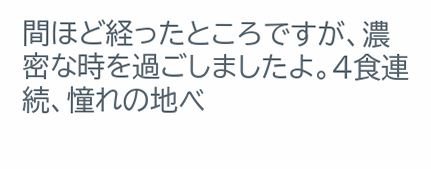間ほど経ったところですが、濃密な時を過ごしましたよ。4食連続、憧れの地べ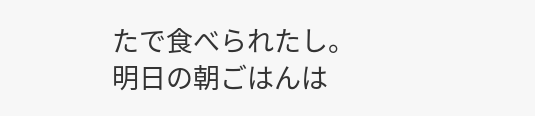たで食べられたし。
明日の朝ごはんは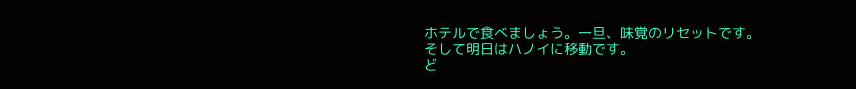ホテルで食べましょう。一旦、味覚のリセットです。
そして明日はハノイに移動です。
ど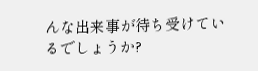んな出来事が待ち受けているでしょうか?